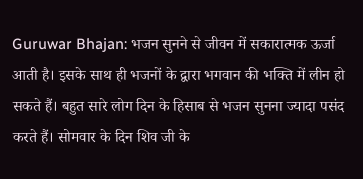Guruwar Bhajan: भजन सुनने से जीवन में सकारात्मक ऊर्जा आती है। इसके साथ ही भजनों के द्वारा भगवान की भक्ति में लीन हो सकते हैं। बहुत सारे लोग दिन के हिसाब से भजन सुनना ज्यादा पसंद करते हैं। सोमवार के दिन शिव जी के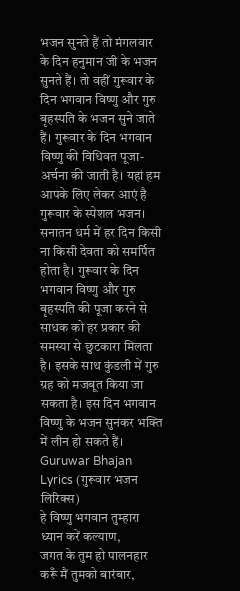भजन सुनते हैं तो मंगलवार के दिन हनुमान जी के भजन सुनते हैं। तो वहीं गुरूवार के दिन भगवान विष्णु और गुरु बृहस्पति के भजन सुने जाते हैं। गुरूवार के दिन भगवान विष्णु की विधिवत पूजा- अर्चना की जाती है। यहां हम आपके लिए लेकर आएं है गुरूवार के स्पेशल भजन।
सनातन धर्म में हर दिन किसी ना किसी देवता को समर्पित होता है। गुरूवार के दिन भगवान विष्णु और गुरु बृहस्पति की पूजा करने से साधक को हर प्रकार की समस्या से छुटकारा मिलता है। इसके साथ कुंडली में गुरु ग्रह को मजबूत किया जा सकता है। इस दिन भगवान विष्णु के भजन सुनकर भक्ति में लीन हो सकते हैं।
Guruwar Bhajan Lyrics (गुरूवार भजन लिरिक्स)
हे विष्णु भगवान तुम्हारा ध्यान करें कल्याण,
जगत के तुम हो पालनहार करूँ मैं तुमको बारंबार,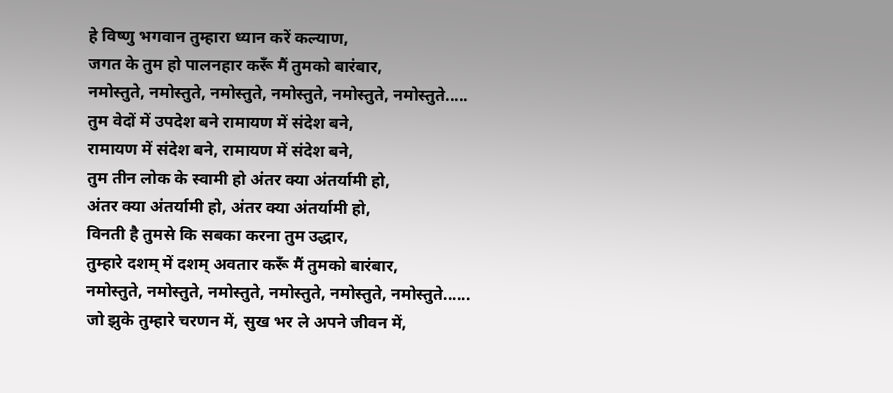हे विष्णु भगवान तुम्हारा ध्यान करें कल्याण,
जगत के तुम हो पालनहार करूँ मैं तुमको बारंबार,
नमोस्तुते, नमोस्तुते, नमोस्तुते, नमोस्तुते, नमोस्तुते, नमोस्तुते.....
तुम वेदों में उपदेश बने रामायण में संदेश बने,
रामायण में संदेश बने, रामायण में संदेश बने,
तुम तीन लोक के स्वामी हो अंतर क्या अंतर्यामी हो,
अंतर क्या अंतर्यामी हो, अंतर क्या अंतर्यामी हो,
विनती है तुमसे कि सबका करना तुम उद्धार,
तुम्हारे दशम् में दशम् अवतार करूँ मैं तुमको बारंबार,
नमोस्तुते, नमोस्तुते, नमोस्तुते, नमोस्तुते, नमोस्तुते, नमोस्तुते......
जो झुके तुम्हारे चरणन में, सुख भर ले अपने जीवन में,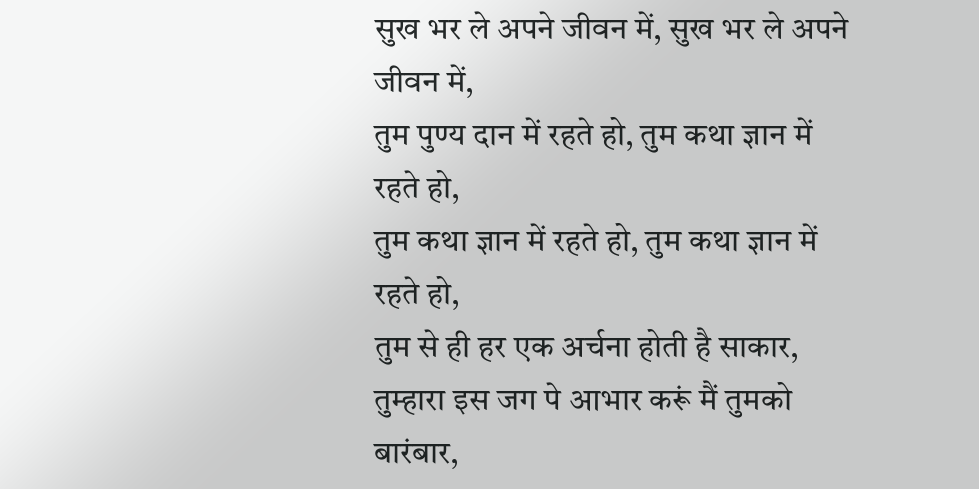सुख भर ले अपने जीवन में, सुख भर ले अपने जीवन में,
तुम पुण्य दान में रहते हो, तुम कथा ज्ञान में रहते हो,
तुम कथा ज्ञान में रहते हो, तुम कथा ज्ञान में रहते हो,
तुम से ही हर एक अर्चना होती है साकार,
तुम्हारा इस जग पे आभार करूं मैं तुमको बारंबार,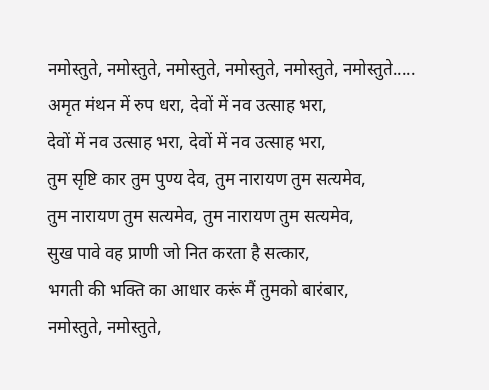नमोस्तुते, नमोस्तुते, नमोस्तुते, नमोस्तुते, नमोस्तुते, नमोस्तुते.....
अमृत मंथन में रुप धरा, देवों में नव उत्साह भरा,
देवों में नव उत्साह भरा, देवों में नव उत्साह भरा,
तुम सृष्टि कार तुम पुण्य देव, तुम नारायण तुम सत्यमेव,
तुम नारायण तुम सत्यमेव, तुम नारायण तुम सत्यमेव,
सुख पावे वह प्राणी जो नित करता है सत्कार,
भगती की भक्ति का आधार करूं मैं तुमको बारंबार,
नमोस्तुते, नमोस्तुते,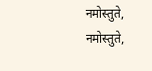नमोस्तुते, नमोस्तुते,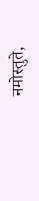नमोस्तुते,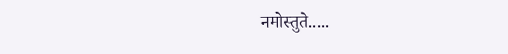नमोस्तुते.....